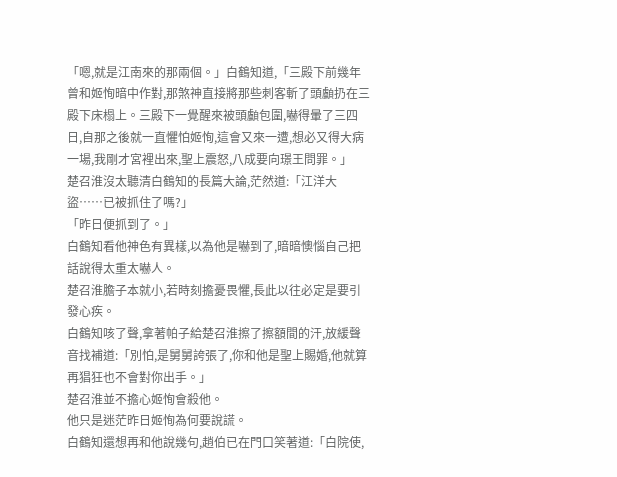「嗯,就是江南來的那兩個。」白鶴知道,「三殿下前幾年曾和姬恂暗中作對,那煞神直接將那些刺客斬了頭顱扔在三殿下床榻上。三殿下一覺醒來被頭顱包圍,嚇得暈了三四日,自那之後就一直懼怕姬恂,這會又來一遭,想必又得大病一場,我剛才宮裡出來,聖上震怒,八成要向璟王問罪。」
楚召淮沒太聽清白鶴知的長篇大論,茫然道:「江洋大盜……已被抓住了嗎?」
「昨日便抓到了。」
白鶴知看他神色有異樣,以為他是嚇到了,暗暗懊惱自己把話說得太重太嚇人。
楚召淮膽子本就小,若時刻擔憂畏懼,長此以往必定是要引發心疾。
白鶴知咳了聲,拿著帕子給楚召淮擦了擦額間的汗,放緩聲音找補道:「別怕,是舅舅誇張了,你和他是聖上賜婚,他就算再猖狂也不會對你出手。」
楚召淮並不擔心姬恂會殺他。
他只是迷茫昨日姬恂為何要說謊。
白鶴知還想再和他說幾句,趙伯已在門口笑著道:「白院使,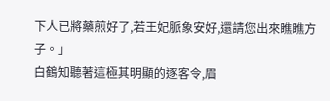下人已將藥煎好了,若王妃脈象安好,還請您出來瞧瞧方子。」
白鶴知聽著這極其明顯的逐客令,眉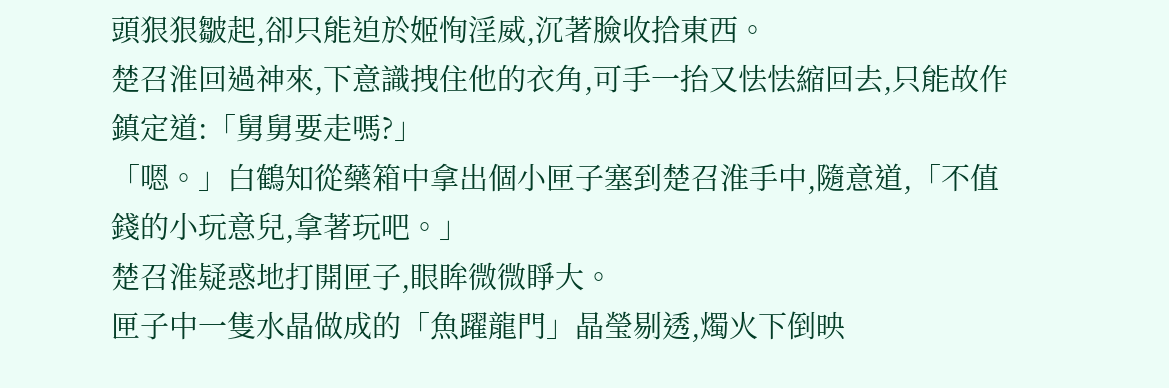頭狠狠皺起,卻只能迫於姬恂淫威,沉著臉收拾東西。
楚召淮回過神來,下意識拽住他的衣角,可手一抬又怯怯縮回去,只能故作鎮定道:「舅舅要走嗎?」
「嗯。」白鶴知從藥箱中拿出個小匣子塞到楚召淮手中,隨意道,「不值錢的小玩意兒,拿著玩吧。」
楚召淮疑惑地打開匣子,眼眸微微睜大。
匣子中一隻水晶做成的「魚躍龍門」晶瑩剔透,燭火下倒映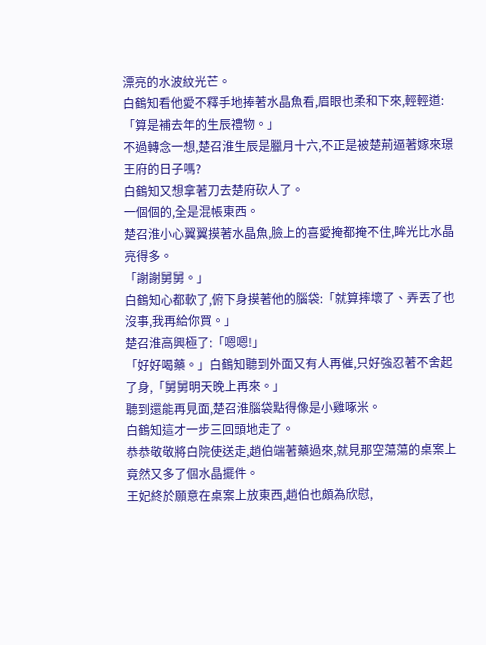漂亮的水波紋光芒。
白鶴知看他愛不釋手地捧著水晶魚看,眉眼也柔和下來,輕輕道:「算是補去年的生辰禮物。」
不過轉念一想,楚召淮生辰是臘月十六,不正是被楚荊逼著嫁來璟王府的日子嗎?
白鶴知又想拿著刀去楚府砍人了。
一個個的,全是混帳東西。
楚召淮小心翼翼摸著水晶魚,臉上的喜愛掩都掩不住,眸光比水晶亮得多。
「謝謝舅舅。」
白鶴知心都軟了,俯下身摸著他的腦袋:「就算摔壞了、弄丟了也沒事,我再給你買。」
楚召淮高興極了:「嗯嗯!」
「好好喝藥。」白鶴知聽到外面又有人再催,只好強忍著不舍起了身,「舅舅明天晚上再來。」
聽到還能再見面,楚召淮腦袋點得像是小雞啄米。
白鶴知這才一步三回頭地走了。
恭恭敬敬將白院使送走,趙伯端著藥過來,就見那空蕩蕩的桌案上竟然又多了個水晶擺件。
王妃終於願意在桌案上放東西,趙伯也頗為欣慰,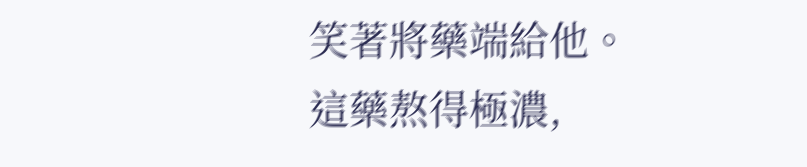笑著將藥端給他。
這藥熬得極濃,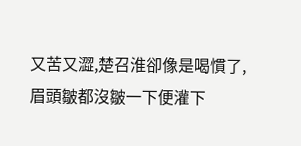又苦又澀,楚召淮卻像是喝慣了,眉頭皺都沒皺一下便灌下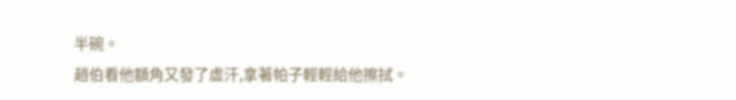半碗。
趙伯看他額角又發了虛汗,拿著帕子輕輕給他擦拭。